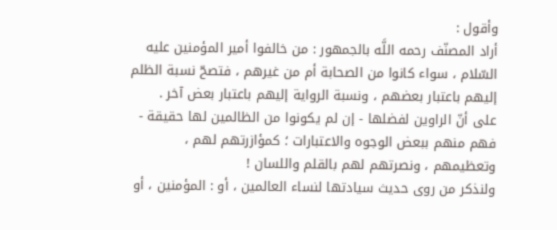وأقول :
أراد المصنّف رحمه اللَّه بالجمهور : من خالفوا أمير المؤمنين عليه السّلام ، سواء كانوا من الصحابة أم من غيرهم ، فتصحّ نسبة الظلم إليهم باعتبار بعضهم ، ونسبة الرواية إليهم باعتبار بعض آخر .
على أنّ الراوين لفضلها - إن لم يكونوا من الظالمين لها حقيقة - فهم منهم ببعض الوجوه والاعتبارات ؛ كمؤازرتهم لهم ، وتعظيمهم ، ونصرتهم لهم بالقلم واللسان !
ولنذكر من روى حديث سيادتها لنساء العالمين ، أو : المؤمنين ، أو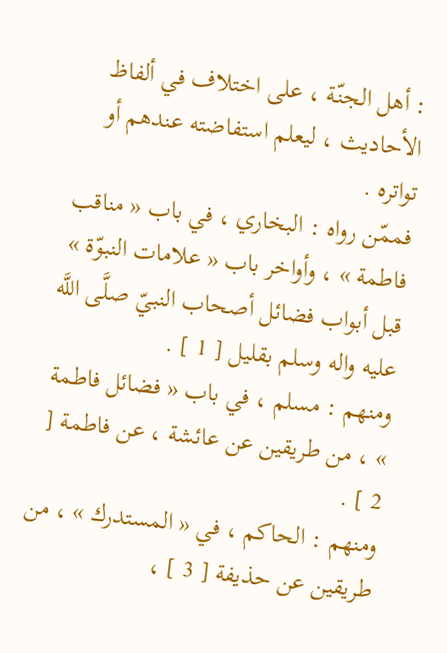: أهل الجنّة ، على اختلاف في ألفاظ الأحاديث ، ليعلم استفاضته عندهم أو تواتره .
فممّن رواه : البخاري ، في باب « مناقب فاطمة » ، وأواخر باب « علامات النبوّة » قبل أبواب فضائل أصحاب النبيّ صلَّى اللَّه عليه واله وسلم بقليل [ 1 ] .
ومنهم : مسلم ، في باب « فضائل فاطمة » ، من طريقين عن عائشة ، عن فاطمة [ 2 ] .
ومنهم : الحاكم ، في « المستدرك » ، من طريقين عن حذيفة [ 3 ] ،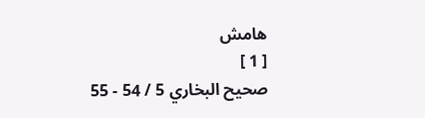هامش
[ 1 ]
صحيح البخاري 5 / 54 - 55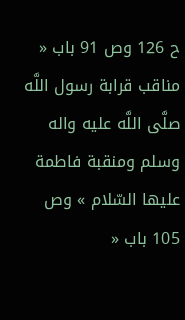ح 126 وص 91 باب « مناقب قرابة رسول اللَّه صلَّى اللَّه عليه واله وسلم ومنقبة فاطمة عليها السّلام » وص 105 باب «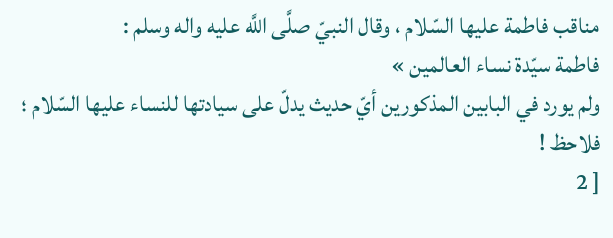مناقب فاطمة عليها السّلام ، وقال النبيّ صلَّى اللَّه عليه واله وسلم :
فاطمة سيّدة نساء العالمين »
ولم يورد في البابين المذكورين أيّ حديث يدلّ على سيادتها للنساء عليها السّلام ؛ فلاحظ !
[ 2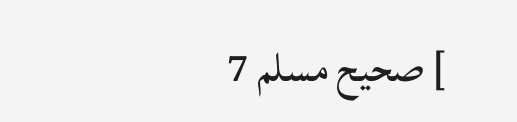] صحيح مسلم 7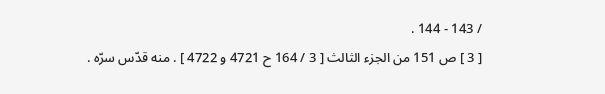/ 143 - 144 .
[ 3 ] ص 151 من الجزء الثالث [ 3 / 164 ح 4721 و 4722 ] . منه قدّس سرّه .